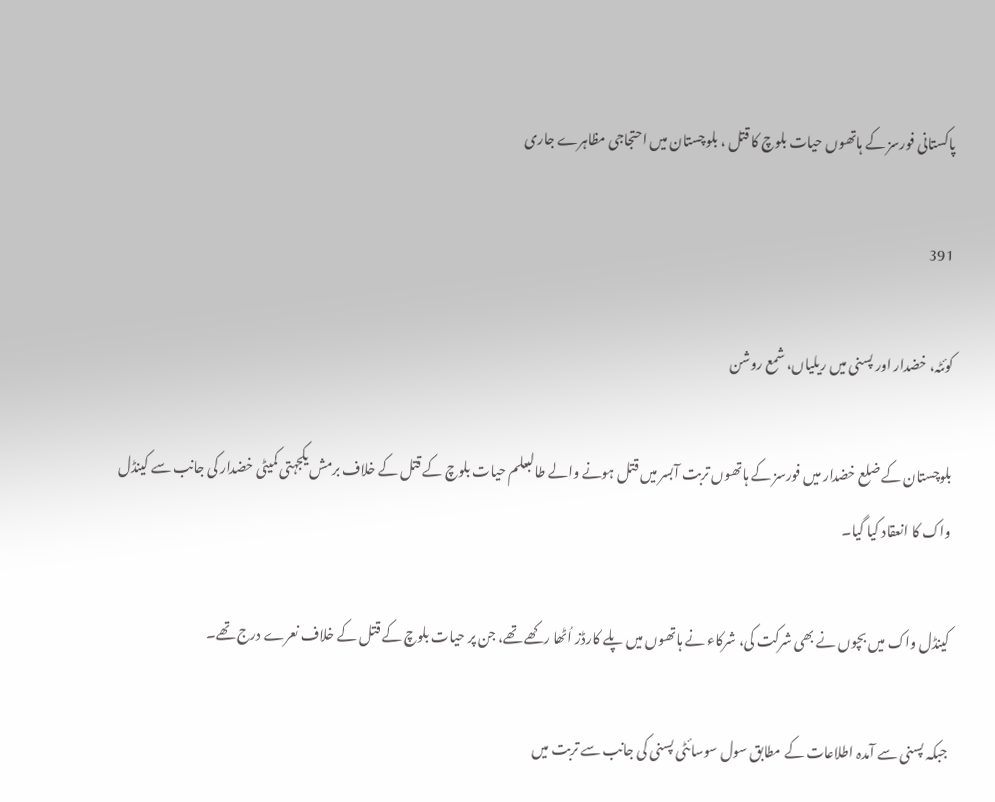پاکستانی فورسز کے ہاتھوں حیات بلوچ کا قتل ، بلوچستان میں احتجاجی مظاہرے جاری

391

کوئٹہ، خضدار اور پسنی میں ریلیاں، شمع روشن

بلوچستان کے ضلع خضدار میں فورسز کے ہاتھوں تربت آبسر میں قتل ہونے والے طالبعلم حیات بلوچ کے قتل کے خلاف برمش یکجہتی کمیٹی خضدار کی جانب سے کینڈل واک کا انعقاد کیا گیا۔

کینڈل واک میں بچوں نے بھی شرکت کی، شرکاء نے ہاتھوں میں پلے کارڈز اُٹھا رکھے تھے، جن پر حیات بلوچ کے قتل کے خلاف نعرے درج تھے۔

جبکہ پسنی سے آمدہ اطلاعات کے مطابق سول سوسائٹی پسنی کی جانب سے تربت میں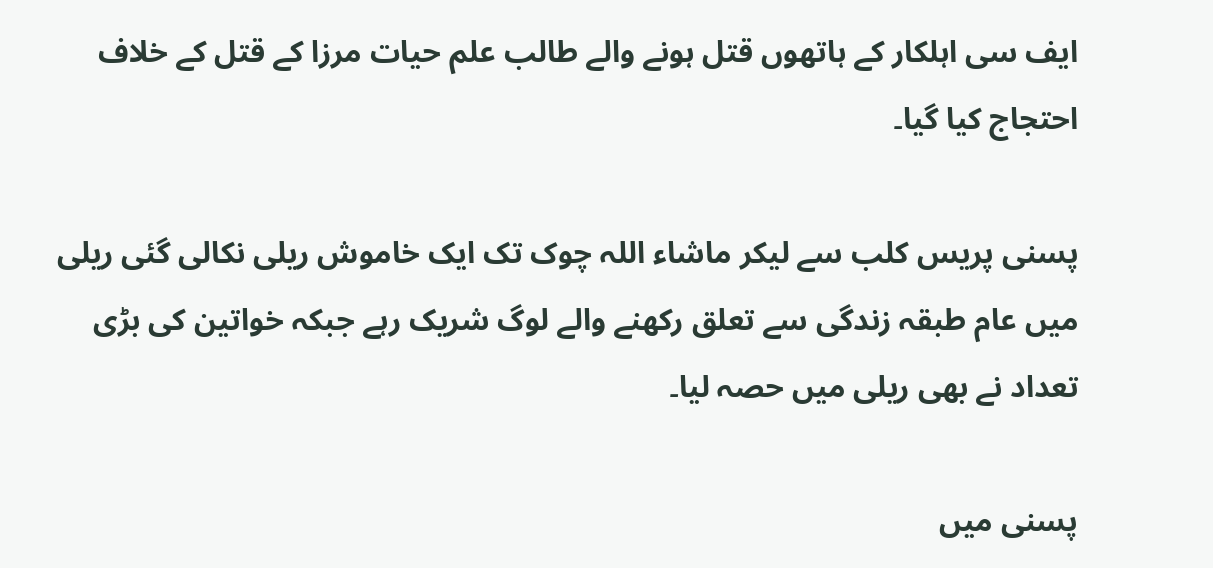ایف سی اہلکار کے ہاتھوں قتل ہونے والے طالب علم حیات مرزا کے قتل کے خلاف احتجاج کیا گیا۔

پسنی پریس کلب سے لیکر ماشاء اللہ چوک تک ایک خاموش ریلی نکالی گئی ریلی میں عام طبقہ زندگی سے تعلق رکھنے والے لوگ شریک رہے جبکہ خواتین کی بڑی تعداد نے بھی ریلی میں حصہ لیا۔

پسنی میں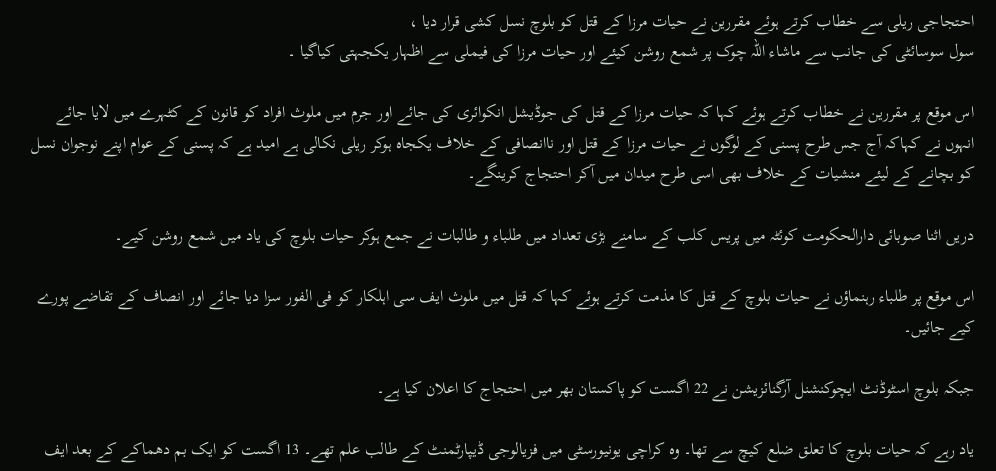احتجاجی ریلی سے خطاب کرتے ہوئے مقررین نے حیات مرزا کے قتل کو بلوچ نسل کشی قرار دیا ،
سول سوسائٹی کی جانب سے ماشاء اللہ چوک پر شمع روشن کیئے اور حیات مرزا کی فیملی سے اظہار یکجہتی کیاگیا ۔

اس موقع پر مقررین نے خطاب کرتے ہوئے کہا کہ حیات مرزا کے قتل کی جوڈیشل انکوائری کی جائے اور جرم میں ملوث افراد کو قانون کے کٹہرے میں لایا جائے انہوں نے کہاکہ آج جس طرح پسنی کے لوگوں نے حیات مرزا کے قتل اور ناانصافی کے خلاف یکجاہ ہوکر ریلی نکالی ہے امید ہے کہ پسنی کے عوام اپنے نوجوان نسل کو بچانے کے لیئے منشیات کے خلاف بھی اسی طرح میدان میں آکر احتجاج کرینگے۔

دریں اثنا صوبائی دارالحکومت کوئٹہ میں پریس کلب کے سامنے بڑی تعداد میں طلباء و طالبات نے جمع ہوکر حیات بلوچ کی یاد میں شمع روشن کیے۔

اس موقع پر طلباء رہنماؤں نے حیات بلوچ کے قتل کا مذمت کرتے ہوئے کہا کہ قتل میں ملوث ایف سی اہلکار کو فی الفور سزا دیا جائے اور انصاف کے تقاضے پورے کیے جائیں۔

جبکہ بلوچ اسٹوڈنٹ ایچوکنشنل آرگنائزیشن نے 22 اگست کو پاکستان بھر میں احتجاج کا اعلان کیا ہے۔

یاد رہے کہ حیات بلوچ کا تعلق ضلع کیچ سے تھا۔ وہ کراچی یونیورسٹی میں فزیالوجی ڈیپارٹمنٹ کے طالب علم تھے۔ 13 اگست کو ایک بم دھماکے کے بعد ایف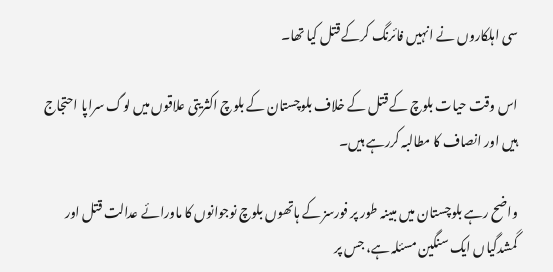سی اہلکاروں نے انہیں فائرنگ کرکے قتل کیا تھا۔

اس وقت حیات بلوچ کے قتل کے خلاف بلوچستان کے بلوچ اکثریتی علاقوں میں لوگ سراپا احتجاج ہیں اور انصاف کا مطالبہ کررہے ہیں۔

واضح رہے بلوچستان میں مبینہ طور پر فورسز کے ہاتھوں بلوچ نوجوانوں کا ماورائے عدالت قتل اور گمشدگیاں ایک سنگین مسئلہ ہے، جس پر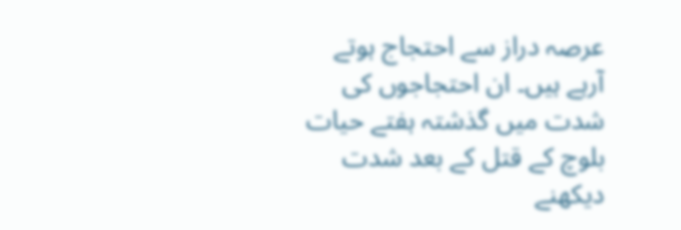عرصہ دراز سے احتجاج ہوتے آرہے ہیں۔ ان احتجاجوں کی شدت میں گذشتہ ہفتے حیات بلوچ کے قتل کے بعد شدت دیکھنے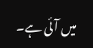میں آئی ہے۔